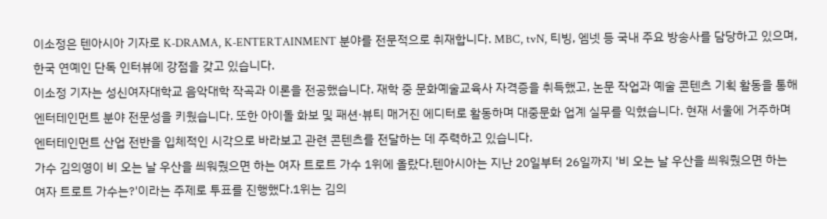이소정은 텐아시아 기자로 K-DRAMA, K-ENTERTAINMENT 분야를 전문적으로 취재합니다. MBC, tvN, 티빙, 엠넷 등 국내 주요 방송사를 담당하고 있으며, 한국 연예인 단독 인터뷰에 강점을 갖고 있습니다.
이소정 기자는 성신여자대학교 음악대학 작곡과 이론을 전공했습니다. 재학 중 문화예술교육사 자격증을 취득했고, 논문 작업과 예술 콘텐츠 기획 활동을 통해 엔터테인먼트 분야 전문성을 키웠습니다. 또한 아이돌 화보 및 패션·뷰티 매거진 에디터로 활동하며 대중문화 업계 실무를 익혔습니다. 현재 서울에 거주하며 엔터테인먼트 산업 전반을 입체적인 시각으로 바라보고 관련 콘텐츠를 전달하는 데 주력하고 있습니다.
가수 김의영이 비 오는 날 우산을 씌워줬으면 하는 여자 트로트 가수 1위에 올랐다.텐아시아는 지난 20일부터 26일까지 '비 오는 날 우산을 씌워줬으면 하는 여자 트로트 가수는?'이라는 주제로 투표를 진행했다.1위는 김의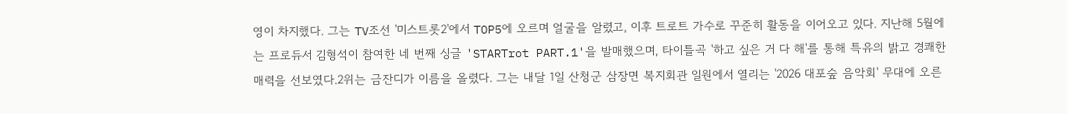영이 차지했다. 그는 TV조선 '미스트롯2'에서 TOP5에 오르며 얼굴을 알렸고, 이후 트로트 가수로 꾸준히 활동을 이어오고 있다. 지난해 5월에는 프로듀서 김형석이 참여한 네 번째 싱글 'STARTrot PART.1'을 발매했으며, 타이틀곡 '하고 싶은 거 다 해'를 통해 특유의 밝고 경쾌한 매력을 선보였다.2위는 금잔디가 이름을 올렸다. 그는 내달 1일 산청군 삼장면 복지회관 일원에서 열리는 '2026 대포숲 음악회' 무대에 오른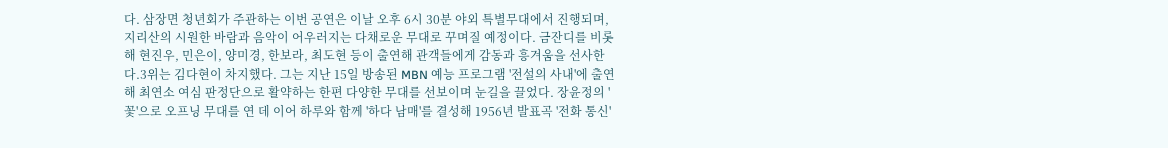다. 삼장면 청년회가 주관하는 이번 공연은 이날 오후 6시 30분 야외 특별무대에서 진행되며, 지리산의 시원한 바람과 음악이 어우러지는 다채로운 무대로 꾸며질 예정이다. 금잔디를 비롯해 현진우, 민은이, 양미경, 한보라, 최도현 등이 출연해 관객들에게 감동과 흥겨움을 선사한다.3위는 김다현이 차지했다. 그는 지난 15일 방송된 MBN 예능 프로그램 '전설의 사내'에 출연해 최연소 여심 판정단으로 활약하는 한편 다양한 무대를 선보이며 눈길을 끌었다. 장윤정의 '꽃'으로 오프닝 무대를 연 데 이어 하루와 함께 '하다 남매'를 결성해 1956년 발표곡 '전화 통신'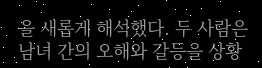을 새롭게 해석했다. 두 사람은 남녀 간의 오해와 갈등을 상황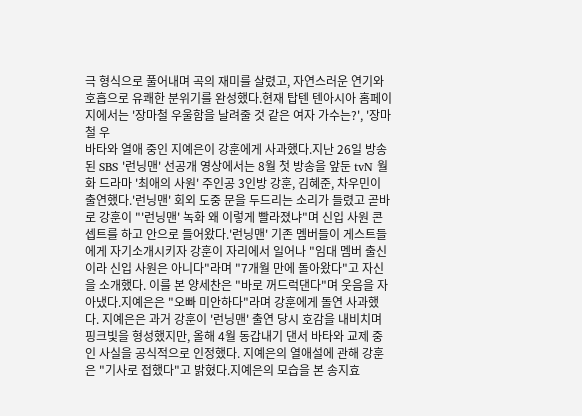극 형식으로 풀어내며 곡의 재미를 살렸고, 자연스러운 연기와 호흡으로 유쾌한 분위기를 완성했다.현재 탑텐 텐아시아 홈페이지에서는 '장마철 우울함을 날려줄 것 같은 여자 가수는?', '장마철 우
바타와 열애 중인 지예은이 강훈에게 사과했다.지난 26일 방송된 SBS '런닝맨' 선공개 영상에서는 8월 첫 방송을 앞둔 tvN 월화 드라마 '최애의 사원' 주인공 3인방 강훈, 김혜준, 차우민이 출연했다.'런닝맨' 회외 도중 문을 두드리는 소리가 들렸고 곧바로 강훈이 "'런닝맨' 녹화 왜 이렇게 빨라졌냐"며 신입 사원 콘셉트를 하고 안으로 들어왔다.'런닝맨' 기존 멤버들이 게스트들에게 자기소개시키자 강훈이 자리에서 일어나 "임대 멤버 출신이라 신입 사원은 아니다"라며 "7개월 만에 돌아왔다"고 자신을 소개했다. 이를 본 양세찬은 "바로 꺼드럭댄다"며 웃음을 자아냈다.지예은은 "오빠 미안하다"라며 강훈에게 돌연 사과했다. 지예은은 과거 강훈이 '런닝맨' 출연 당시 호감을 내비치며 핑크빛을 형성했지만, 올해 4월 동갑내기 댄서 바타와 교제 중인 사실을 공식적으로 인정했다. 지예은의 열애설에 관해 강훈은 "기사로 접했다"고 밝혔다.지예은의 모습을 본 송지효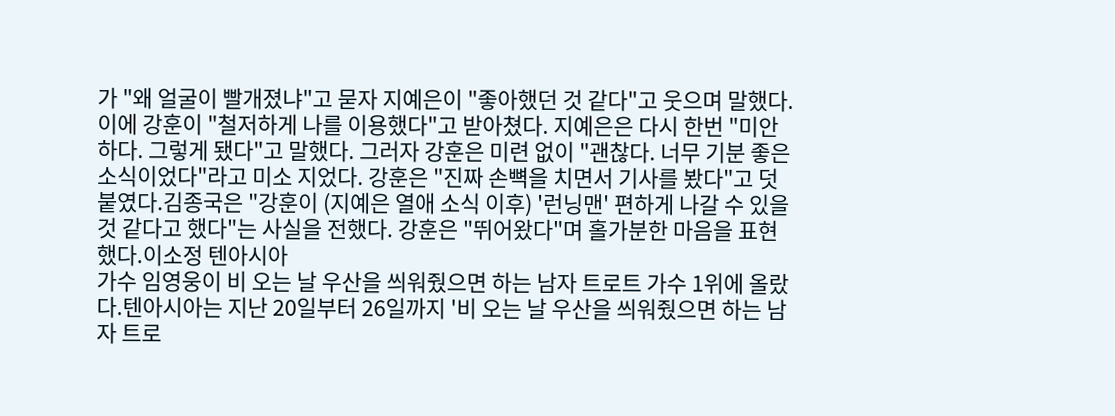가 "왜 얼굴이 빨개졌냐"고 묻자 지예은이 "좋아했던 것 같다"고 웃으며 말했다. 이에 강훈이 "철저하게 나를 이용했다"고 받아쳤다. 지예은은 다시 한번 "미안하다. 그렇게 됐다"고 말했다. 그러자 강훈은 미련 없이 "괜찮다. 너무 기분 좋은 소식이었다"라고 미소 지었다. 강훈은 "진짜 손뼉을 치면서 기사를 봤다"고 덧붙였다.김종국은 "강훈이 (지예은 열애 소식 이후) '런닝맨' 편하게 나갈 수 있을 것 같다고 했다"는 사실을 전했다. 강훈은 "뛰어왔다"며 홀가분한 마음을 표현했다.이소정 텐아시아
가수 임영웅이 비 오는 날 우산을 씌워줬으면 하는 남자 트로트 가수 1위에 올랐다.텐아시아는 지난 20일부터 26일까지 '비 오는 날 우산을 씌워줬으면 하는 남자 트로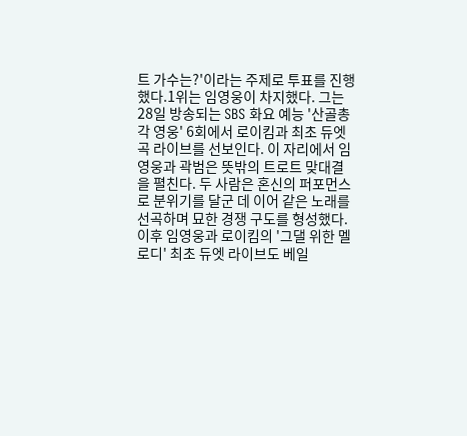트 가수는?'이라는 주제로 투표를 진행했다.1위는 임영웅이 차지했다. 그는 28일 방송되는 SBS 화요 예능 '산골총각 영웅' 6회에서 로이킴과 최초 듀엣곡 라이브를 선보인다. 이 자리에서 임영웅과 곽범은 뜻밖의 트로트 맞대결을 펼친다. 두 사람은 혼신의 퍼포먼스로 분위기를 달군 데 이어 같은 노래를 선곡하며 묘한 경쟁 구도를 형성했다. 이후 임영웅과 로이킴의 '그댈 위한 멜로디' 최초 듀엣 라이브도 베일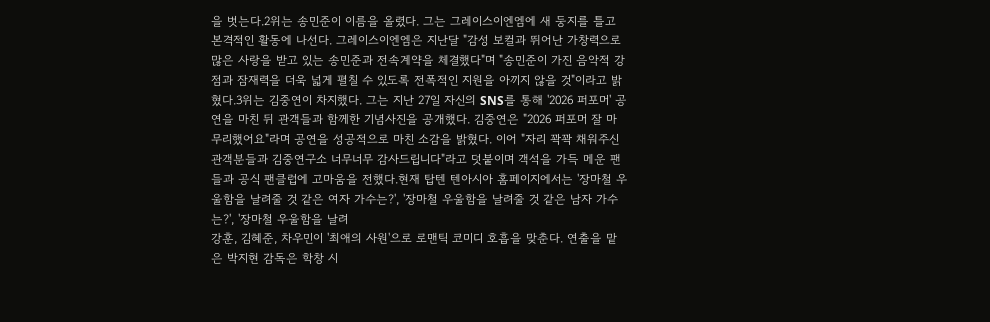을 벗는다.2위는 송민준이 이름을 올렸다. 그는 그레이스이엔엠에 새 둥지를 틀고 본격적인 활동에 나선다. 그레이스이엔엠은 지난달 "감성 보컬과 뛰어난 가창력으로 많은 사랑을 받고 있는 송민준과 전속계약을 체결했다"며 "송민준이 가진 음악적 강점과 잠재력을 더욱 넓게 펼칠 수 있도록 전폭적인 지원을 아끼지 않을 것"이라고 밝혔다.3위는 김중연이 차지했다. 그는 지난 27일 자신의 SNS를 통해 '2026 퍼포머' 공연을 마친 뒤 관객들과 함께한 기념사진을 공개했다. 김중연은 "2026 퍼포머 잘 마무리했어요"라며 공연을 성공적으로 마친 소감을 밝혔다. 이어 "자리 꽉꽉 채워주신 관객분들과 김중연구소 너무너무 감사드립니다"라고 덧붙이며 객석을 가득 메운 팬들과 공식 팬클럽에 고마움을 전했다.현재 탑텐 텐아시아 홈페이지에서는 '장마철 우울함을 날려줄 것 같은 여자 가수는?', '장마철 우울함을 날려줄 것 같은 남자 가수는?', '장마철 우울함을 날려
강훈, 김혜준, 차우민이 '최애의 사원'으로 로맨틱 코미디 호흡을 맞춘다. 연출을 맡은 박지현 감독은 학창 시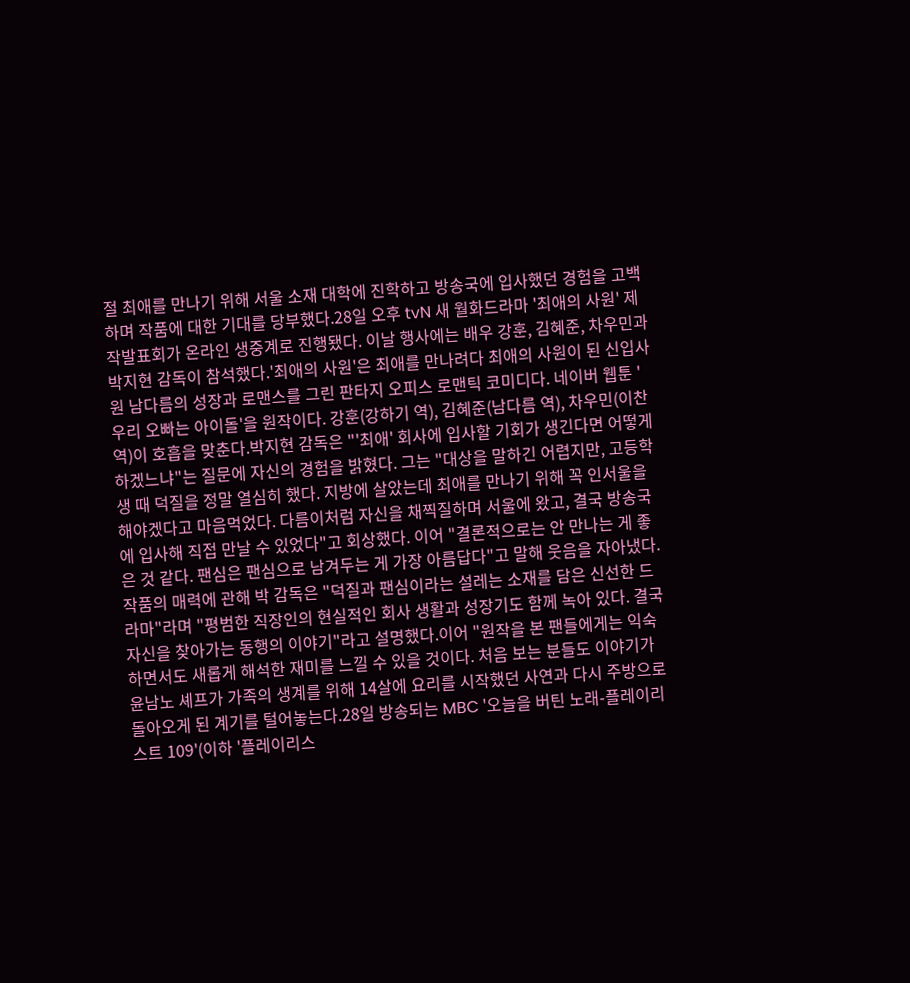절 최애를 만나기 위해 서울 소재 대학에 진학하고 방송국에 입사했던 경험을 고백하며 작품에 대한 기대를 당부했다.28일 오후 tvN 새 월화드라마 '최애의 사원' 제작발표회가 온라인 생중계로 진행됐다. 이날 행사에는 배우 강훈, 김혜준, 차우민과 박지현 감독이 참석했다.'최애의 사원'은 최애를 만나려다 최애의 사원이 된 신입사원 남다름의 성장과 로맨스를 그린 판타지 오피스 로맨틱 코미디다. 네이버 웹툰 '우리 오빠는 아이돌'을 원작이다. 강훈(강하기 역), 김혜준(남다름 역), 차우민(이찬 역)이 호흡을 맞춘다.박지현 감독은 "'최애' 회사에 입사할 기회가 생긴다면 어떻게 하겠느냐"는 질문에 자신의 경험을 밝혔다. 그는 "대상을 말하긴 어렵지만, 고등학생 때 덕질을 정말 열심히 했다. 지방에 살았는데 최애를 만나기 위해 꼭 인서울을 해야겠다고 마음먹었다. 다름이처럼 자신을 채찍질하며 서울에 왔고, 결국 방송국에 입사해 직접 만날 수 있었다"고 회상했다. 이어 "결론적으로는 안 만나는 게 좋은 것 같다. 팬심은 팬심으로 남겨두는 게 가장 아름답다"고 말해 웃음을 자아냈다.작품의 매력에 관해 박 감독은 "덕질과 팬심이라는 설레는 소재를 담은 신선한 드라마"라며 "평범한 직장인의 현실적인 회사 생활과 성장기도 함께 녹아 있다. 결국 자신을 찾아가는 동행의 이야기"라고 설명했다.이어 "원작을 본 팬들에게는 익숙하면서도 새롭게 해석한 재미를 느낄 수 있을 것이다. 처음 보는 분들도 이야기가
윤남노 셰프가 가족의 생계를 위해 14살에 요리를 시작했던 사연과 다시 주방으로 돌아오게 된 계기를 털어놓는다.28일 방송되는 MBC '오늘을 버틴 노래-플레이리스트 109'(이하 '플레이리스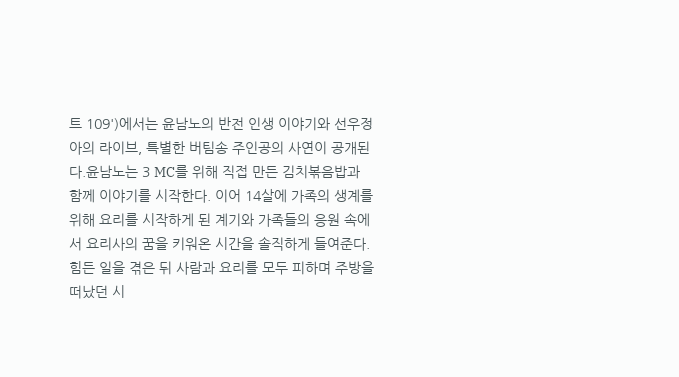트 109')에서는 윤남노의 반전 인생 이야기와 선우정아의 라이브, 특별한 버팀송 주인공의 사연이 공개된다.윤남노는 3 MC를 위해 직접 만든 김치볶음밥과 함께 이야기를 시작한다. 이어 14살에 가족의 생계를 위해 요리를 시작하게 된 계기와 가족들의 응원 속에서 요리사의 꿈을 키워온 시간을 솔직하게 들여준다.힘든 일을 겪은 뒤 사람과 요리를 모두 피하며 주방을 떠났던 시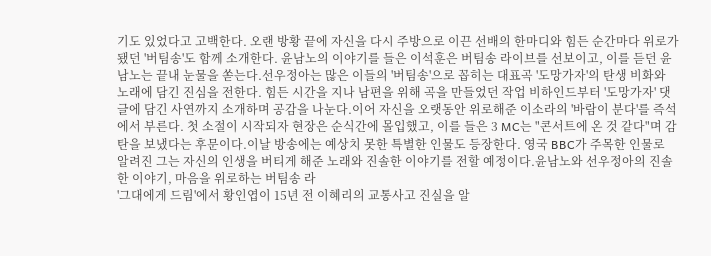기도 있었다고 고백한다. 오랜 방황 끝에 자신을 다시 주방으로 이끈 선배의 한마디와 힘든 순간마다 위로가 됐던 '버팀송'도 함께 소개한다. 윤남노의 이야기를 들은 이석훈은 버팀송 라이브를 선보이고, 이를 듣던 윤남노는 끝내 눈물을 쏟는다.선우정아는 많은 이들의 '버팀송'으로 꼽히는 대표곡 '도망가자'의 탄생 비화와 노래에 담긴 진심을 전한다. 힘든 시간을 지나 남편을 위해 곡을 만들었던 작업 비하인드부터 '도망가자' 댓글에 담긴 사연까지 소개하며 공감을 나눈다.이어 자신을 오랫동안 위로해준 이소라의 '바람이 분다'를 즉석에서 부른다. 첫 소절이 시작되자 현장은 순식간에 몰입했고, 이를 들은 3 MC는 "콘서트에 온 것 같다"며 감탄을 보냈다는 후문이다.이날 방송에는 예상치 못한 특별한 인물도 등장한다. 영국 BBC가 주목한 인물로 알려진 그는 자신의 인생을 버티게 해준 노래와 진솔한 이야기를 전할 예정이다.윤남노와 선우정아의 진솔한 이야기, 마음을 위로하는 버팀송 라
'그대에게 드림'에서 황인엽이 15년 전 이혜리의 교통사고 진실을 알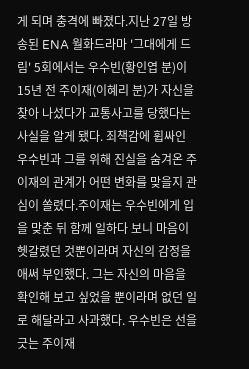게 되며 충격에 빠졌다.지난 27일 방송된 ENA 월화드라마 '그대에게 드림' 5회에서는 우수빈(황인엽 분)이 15년 전 주이재(이혜리 분)가 자신을 찾아 나섰다가 교통사고를 당했다는 사실을 알게 됐다. 죄책감에 휩싸인 우수빈과 그를 위해 진실을 숨겨온 주이재의 관계가 어떤 변화를 맞을지 관심이 쏠렸다.주이재는 우수빈에게 입을 맞춘 뒤 함께 일하다 보니 마음이 헷갈렸던 것뿐이라며 자신의 감정을 애써 부인했다. 그는 자신의 마음을 확인해 보고 싶었을 뿐이라며 없던 일로 해달라고 사과했다. 우수빈은 선을 긋는 주이재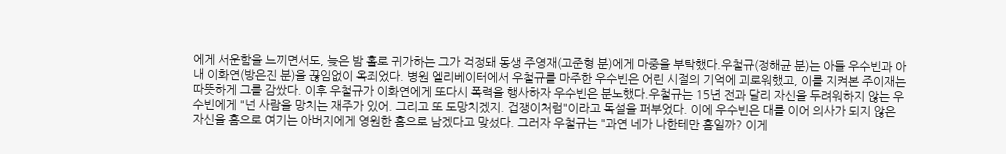에게 서운함을 느끼면서도, 늦은 밤 홀로 귀가하는 그가 걱정돼 동생 주영재(고준형 분)에게 마중을 부탁했다.우철규(정해균 분)는 아들 우수빈과 아내 이화연(방은진 분)을 끊임없이 옥죄었다. 병원 엘리베이터에서 우철규를 마주한 우수빈은 어린 시절의 기억에 괴로워했고, 이를 지켜본 주이재는 따뜻하게 그를 감쌌다. 이후 우철규가 이화연에게 또다시 폭력을 행사하자 우수빈은 분노했다.우철규는 15년 전과 달리 자신을 두려워하지 않는 우수빈에게 "넌 사람을 망치는 재주가 있어. 그리고 또 도망치겠지. 겁쟁이처럼"이라고 독설을 퍼부었다. 이에 우수빈은 대를 이어 의사가 되지 않은 자신을 흠으로 여기는 아버지에게 영원한 흠으로 남겠다고 맞섰다. 그러자 우철규는 "과연 네가 나한테만 흠일까? 이게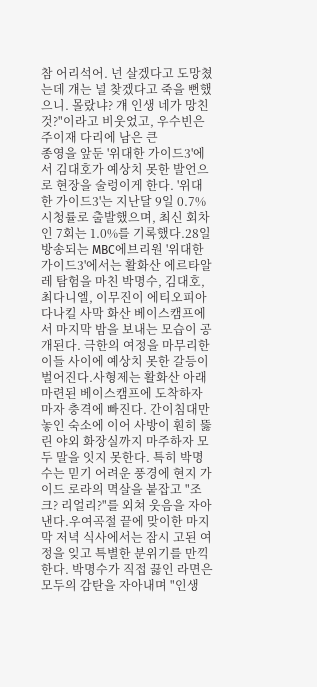참 어리석어. 넌 살겠다고 도망쳤는데 걔는 널 찾겠다고 죽을 뻔했으니. 몰랐냐? 걔 인생 네가 망친 것?"이라고 비웃었고, 우수빈은 주이재 다리에 남은 큰
종영을 앞둔 '위대한 가이드3'에서 김대호가 예상치 못한 발언으로 현장을 술렁이게 한다. '위대한 가이드3'는 지난달 9일 0.7% 시청률로 출발했으며, 최신 회차인 7회는 1.0%를 기록했다.28일 방송되는 MBC에브리원 '위대한 가이드3'에서는 활화산 에르타알레 탐험을 마친 박명수, 김대호, 최다니엘, 이무진이 에티오피아 다나킬 사막 화산 베이스캠프에서 마지막 밤을 보내는 모습이 공개된다. 극한의 여정을 마무리한 이들 사이에 예상치 못한 갈등이 벌어진다.사형제는 활화산 아래 마련된 베이스캠프에 도착하자마자 충격에 빠진다. 간이침대만 놓인 숙소에 이어 사방이 훤히 뚫린 야외 화장실까지 마주하자 모두 말을 잇지 못한다. 특히 박명수는 믿기 어려운 풍경에 현지 가이드 로라의 멱살을 붙잡고 "조크? 리얼리?"를 외쳐 웃음을 자아낸다.우여곡절 끝에 맞이한 마지막 저녁 식사에서는 잠시 고된 여정을 잊고 특별한 분위기를 만끽한다. 박명수가 직접 끓인 라면은 모두의 감탄을 자아내며 "인생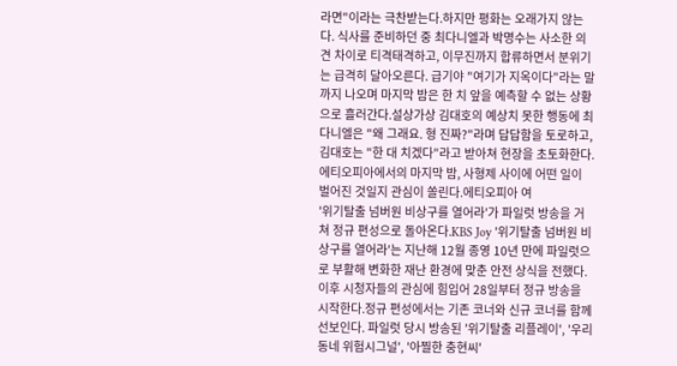라면"이라는 극찬받는다.하지만 평화는 오래가지 않는다. 식사를 준비하던 중 최다니엘과 박명수는 사소한 의견 차이로 티격태격하고, 이무진까지 합류하면서 분위기는 급격히 달아오른다. 급기야 "여기가 지옥이다"라는 말까지 나오며 마지막 밤은 한 치 앞을 예측할 수 없는 상황으로 흘러간다.설상가상 김대호의 예상치 못한 행동에 최다니엘은 "왜 그래요. 형 진짜?"라며 답답함을 토로하고, 김대호는 "한 대 치겠다"라고 받아쳐 현장을 초토화한다. 에티오피아에서의 마지막 밤, 사형제 사이에 어떤 일이 벌어진 것일지 관심이 쏠린다.에티오피아 여
'위기탈출 넘버원 비상구를 열어라'가 파일럿 방송을 거쳐 정규 편성으로 돌아온다.KBS Joy '위기탈출 넘버원 비상구를 열어라'는 지난해 12월 종영 10년 만에 파일럿으로 부활해 변화한 재난 환경에 맞춘 안전 상식을 전했다. 이후 시청자들의 관심에 힘입어 28일부터 정규 방송을 시작한다.정규 편성에서는 기존 코너와 신규 코너를 함께 선보인다. 파일럿 당시 방송된 '위기탈출 리플레이', '우리동네 위험시그널', '아찔한 충현씨'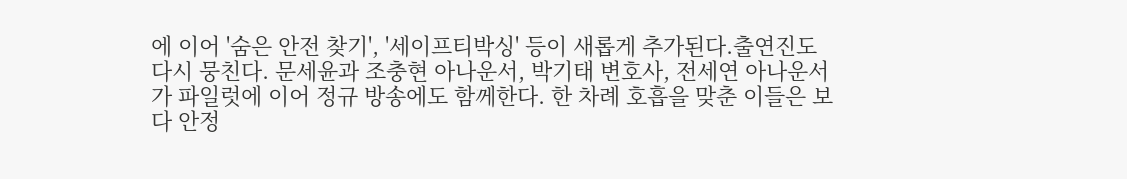에 이어 '숨은 안전 찾기', '세이프티박싱' 등이 새롭게 추가된다.출연진도 다시 뭉친다. 문세윤과 조충현 아나운서, 박기태 변호사, 전세연 아나운서가 파일럿에 이어 정규 방송에도 함께한다. 한 차례 호흡을 맞춘 이들은 보다 안정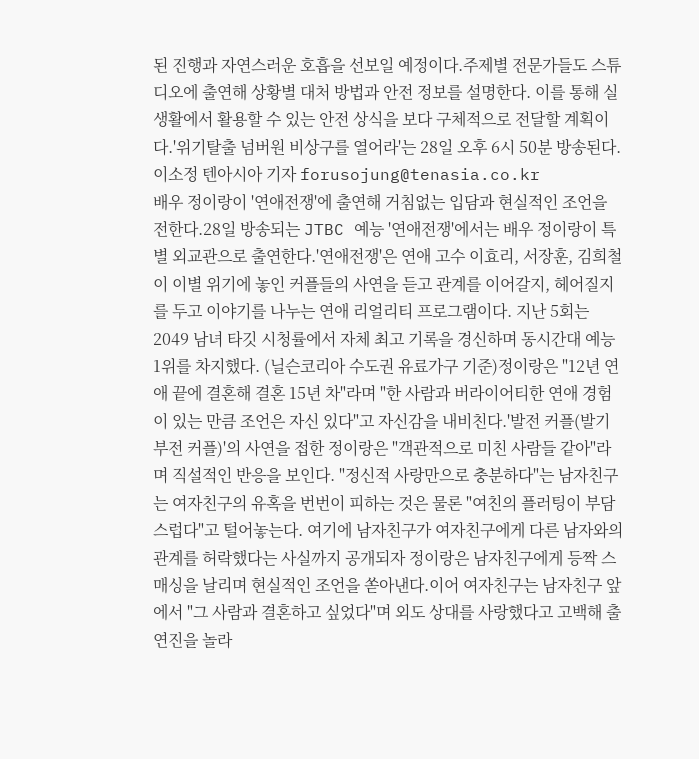된 진행과 자연스러운 호흡을 선보일 예정이다.주제별 전문가들도 스튜디오에 출연해 상황별 대처 방법과 안전 정보를 설명한다. 이를 통해 실생활에서 활용할 수 있는 안전 상식을 보다 구체적으로 전달할 계획이다.'위기탈출 넘버원 비상구를 열어라'는 28일 오후 6시 50분 방송된다.이소정 텐아시아 기자 forusojung@tenasia.co.kr
배우 정이랑이 '연애전쟁'에 출연해 거침없는 입담과 현실적인 조언을 전한다.28일 방송되는 JTBC 예능 '연애전쟁'에서는 배우 정이랑이 특별 외교관으로 출연한다.'연애전쟁'은 연애 고수 이효리, 서장훈, 김희철이 이별 위기에 놓인 커플들의 사연을 듣고 관계를 이어갈지, 헤어질지를 두고 이야기를 나누는 연애 리얼리티 프로그램이다. 지난 5회는 2049 남녀 타깃 시청률에서 자체 최고 기록을 경신하며 동시간대 예능 1위를 차지했다. (닐슨코리아 수도권 유료가구 기준)정이랑은 "12년 연애 끝에 결혼해 결혼 15년 차"라며 "한 사람과 버라이어티한 연애 경험이 있는 만큼 조언은 자신 있다"고 자신감을 내비친다.'발전 커플(발기부전 커플)'의 사연을 접한 정이랑은 "객관적으로 미친 사람들 같아"라며 직설적인 반응을 보인다. "정신적 사랑만으로 충분하다"는 남자친구는 여자친구의 유혹을 번번이 피하는 것은 물론 "여친의 플러팅이 부담스럽다"고 털어놓는다. 여기에 남자친구가 여자친구에게 다른 남자와의 관계를 허락했다는 사실까지 공개되자 정이랑은 남자친구에게 등짝 스매싱을 날리며 현실적인 조언을 쏟아낸다.이어 여자친구는 남자친구 앞에서 "그 사람과 결혼하고 싶었다"며 외도 상대를 사랑했다고 고백해 출연진을 놀라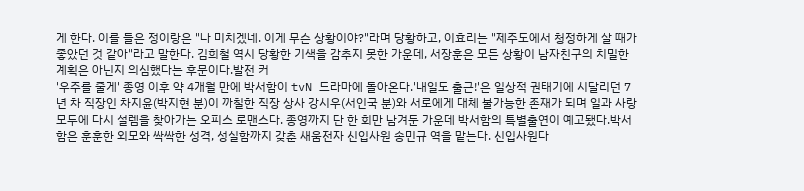게 한다. 이를 들은 정이랑은 "나 미치겠네. 이게 무슨 상황이야?"라며 당황하고, 이효리는 "제주도에서 청정하게 살 때가 좋았던 것 같아"라고 말한다. 김희철 역시 당황한 기색을 감추지 못한 가운데, 서장훈은 모든 상황이 남자친구의 치밀한 계획은 아닌지 의심했다는 후문이다.발전 커
'우주를 줄게' 종영 이후 약 4개월 만에 박서함이 tvN 드라마에 돌아온다.'내일도 출근!'은 일상적 권태기에 시달리던 7년 차 직장인 차지윤(박지현 분)이 까칠한 직장 상사 강시우(서인국 분)와 서로에게 대체 불가능한 존재가 되며 일과 사랑 모두에 다시 설렘을 찾아가는 오피스 로맨스다. 종영까지 단 한 회만 남겨둔 가운데 박서함의 특별출연이 예고됐다.박서함은 훈훈한 외모와 싹싹한 성격, 성실함까지 갖춘 새움전자 신입사원 송민규 역을 맡는다. 신입사원다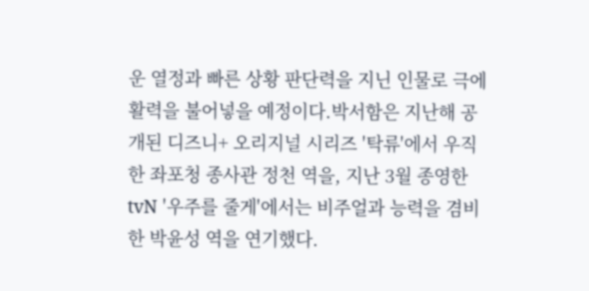운 열정과 빠른 상황 판단력을 지닌 인물로 극에 활력을 불어넣을 예정이다.박서함은 지난해 공개된 디즈니+ 오리지널 시리즈 '탁류'에서 우직한 좌포청 종사관 정천 역을, 지난 3월 종영한 tvN '우주를 줄게'에서는 비주얼과 능력을 겸비한 박윤성 역을 연기했다.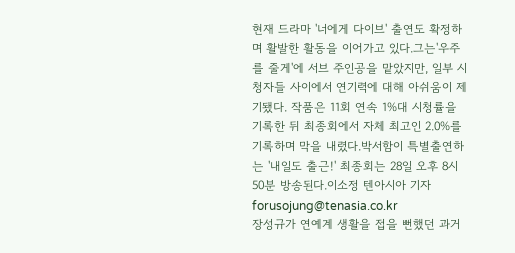현재 드라마 '너에게 다이브' 출연도 확정하며 활발한 활동을 이어가고 있다.그는'우주를 줄게'에 서브 주인공을 맡았지만, 일부 시청자들 사이에서 연기력에 대해 아쉬움이 제기됐다. 작품은 11회 연속 1%대 시청률을 기록한 뒤 최종회에서 자체 최고인 2.0%를 기록하며 막을 내렸다.박서함이 특별출연하는 '내일도 출근!' 최종회는 28일 오후 8시 50분 방송된다.이소정 텐아시아 기자 forusojung@tenasia.co.kr
장성규가 연예계 생활을 접을 뻔했던 과거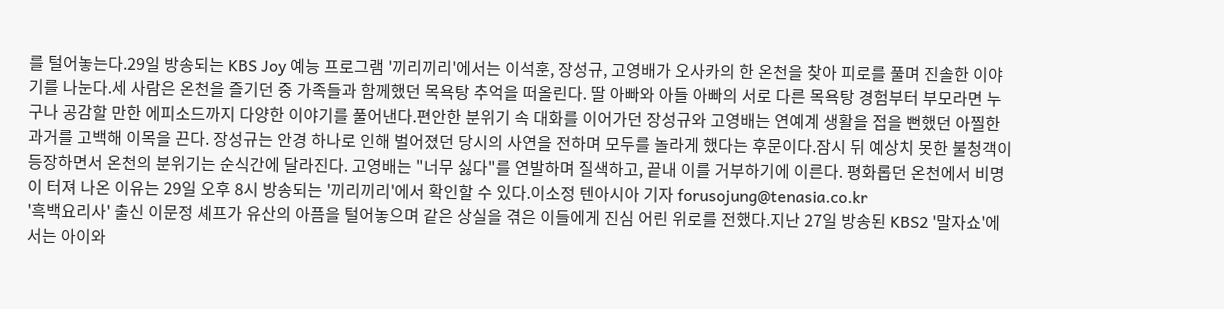를 털어놓는다.29일 방송되는 KBS Joy 예능 프로그램 '끼리끼리'에서는 이석훈, 장성규, 고영배가 오사카의 한 온천을 찾아 피로를 풀며 진솔한 이야기를 나눈다.세 사람은 온천을 즐기던 중 가족들과 함께했던 목욕탕 추억을 떠올린다. 딸 아빠와 아들 아빠의 서로 다른 목욕탕 경험부터 부모라면 누구나 공감할 만한 에피소드까지 다양한 이야기를 풀어낸다.편안한 분위기 속 대화를 이어가던 장성규와 고영배는 연예계 생활을 접을 뻔했던 아찔한 과거를 고백해 이목을 끈다. 장성규는 안경 하나로 인해 벌어졌던 당시의 사연을 전하며 모두를 놀라게 했다는 후문이다.잠시 뒤 예상치 못한 불청객이 등장하면서 온천의 분위기는 순식간에 달라진다. 고영배는 "너무 싫다"를 연발하며 질색하고, 끝내 이를 거부하기에 이른다. 평화롭던 온천에서 비명이 터져 나온 이유는 29일 오후 8시 방송되는 '끼리끼리'에서 확인할 수 있다.이소정 텐아시아 기자 forusojung@tenasia.co.kr
'흑백요리사' 출신 이문정 셰프가 유산의 아픔을 털어놓으며 같은 상실을 겪은 이들에게 진심 어린 위로를 전했다.지난 27일 방송된 KBS2 '말자쇼'에서는 아이와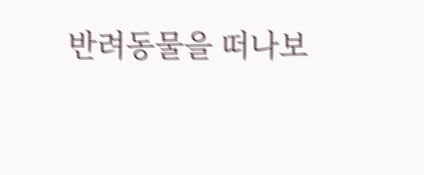반려동물을 떠나보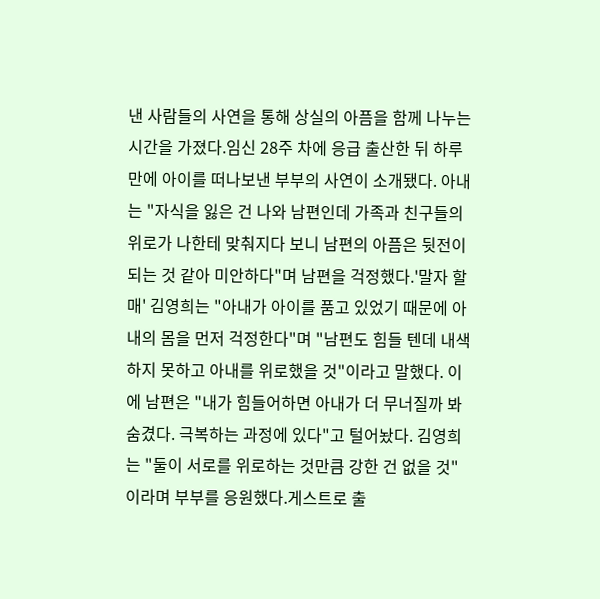낸 사람들의 사연을 통해 상실의 아픔을 함께 나누는 시간을 가졌다.임신 28주 차에 응급 출산한 뒤 하루 만에 아이를 떠나보낸 부부의 사연이 소개됐다. 아내는 "자식을 잃은 건 나와 남편인데 가족과 친구들의 위로가 나한테 맞춰지다 보니 남편의 아픔은 뒷전이 되는 것 같아 미안하다"며 남편을 걱정했다.'말자 할매' 김영희는 "아내가 아이를 품고 있었기 때문에 아내의 몸을 먼저 걱정한다"며 "남편도 힘들 텐데 내색하지 못하고 아내를 위로했을 것"이라고 말했다. 이에 남편은 "내가 힘들어하면 아내가 더 무너질까 봐 숨겼다. 극복하는 과정에 있다"고 털어놨다. 김영희는 "둘이 서로를 위로하는 것만큼 강한 건 없을 것"이라며 부부를 응원했다.게스트로 출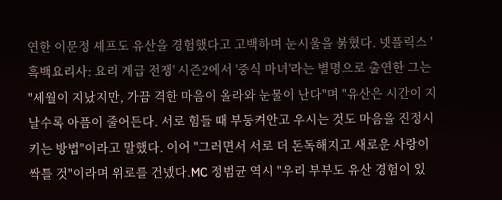연한 이문정 셰프도 유산을 경험했다고 고백하며 눈시울을 붉혔다. 넷플릭스 '흑백요리사: 요리 계급 전쟁' 시즌2에서 '중식 마녀'라는 별명으로 출연한 그는 "세월이 지났지만, 가끔 격한 마음이 올라와 눈물이 난다"며 "유산은 시간이 지날수록 아픔이 줄어든다. 서로 힘들 때 부둥켜안고 우시는 것도 마음을 진정시키는 방법"이라고 말했다. 이어 "그러면서 서로 더 돈독해지고 새로운 사랑이 싹틀 것"이라며 위로를 건넸다.MC 정범균 역시 "우리 부부도 유산 경험이 있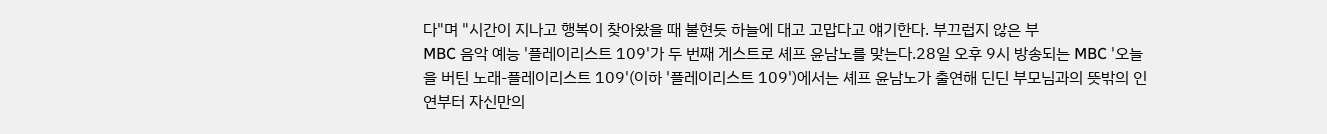다"며 "시간이 지나고 행복이 찾아왔을 때 불현듯 하늘에 대고 고맙다고 얘기한다. 부끄럽지 않은 부
MBC 음악 예능 '플레이리스트 109'가 두 번째 게스트로 셰프 윤남노를 맞는다.28일 오후 9시 방송되는 MBC '오늘을 버틴 노래-플레이리스트 109'(이하 '플레이리스트 109')에서는 셰프 윤남노가 출연해 딘딘 부모님과의 뜻밖의 인연부터 자신만의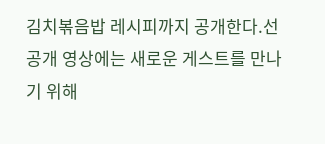김치볶음밥 레시피까지 공개한다.선공개 영상에는 새로운 게스트를 만나기 위해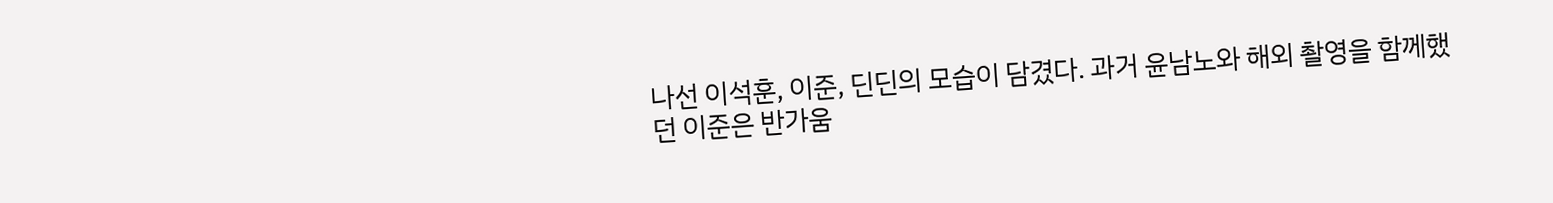나선 이석훈, 이준, 딘딘의 모습이 담겼다. 과거 윤남노와 해외 촬영을 함께했던 이준은 반가움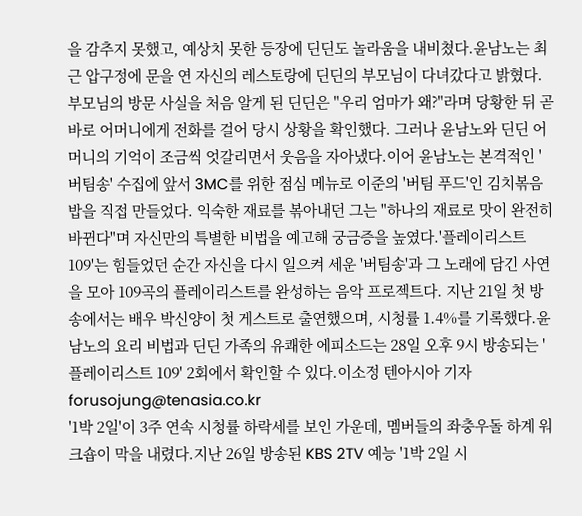을 감추지 못했고, 예상치 못한 등장에 딘딘도 놀라움을 내비쳤다.윤남노는 최근 압구정에 문을 연 자신의 레스토랑에 딘딘의 부모님이 다녀갔다고 밝혔다. 부모님의 방문 사실을 처음 알게 된 딘딘은 "우리 엄마가 왜?"라며 당황한 뒤 곧바로 어머니에게 전화를 걸어 당시 상황을 확인했다. 그러나 윤남노와 딘딘 어머니의 기억이 조금씩 엇갈리면서 웃음을 자아냈다.이어 윤남노는 본격적인 '버팀송' 수집에 앞서 3MC를 위한 점심 메뉴로 이준의 '버팀 푸드'인 김치볶음밥을 직접 만들었다. 익숙한 재료를 볶아내던 그는 "하나의 재료로 맛이 완전히 바뀐다"며 자신만의 특별한 비법을 예고해 궁금증을 높였다.'플레이리스트 109'는 힘들었던 순간 자신을 다시 일으켜 세운 '버팀송'과 그 노래에 담긴 사연을 모아 109곡의 플레이리스트를 완성하는 음악 프로젝트다. 지난 21일 첫 방송에서는 배우 박신양이 첫 게스트로 출연했으며, 시청률 1.4%를 기록했다.윤남노의 요리 비법과 딘딘 가족의 유쾌한 에피소드는 28일 오후 9시 방송되는 '플레이리스트 109' 2회에서 확인할 수 있다.이소정 텐아시아 기자 forusojung@tenasia.co.kr
'1박 2일'이 3주 연속 시청률 하락세를 보인 가운데, 멤버들의 좌충우돌 하계 워크숍이 막을 내렸다.지난 26일 방송된 KBS 2TV 예능 '1박 2일 시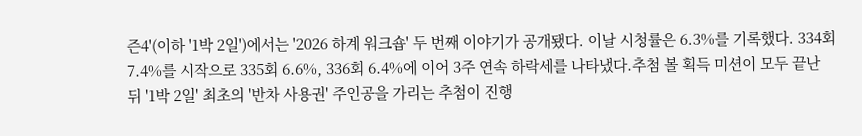즌4'(이하 '1박 2일')에서는 '2026 하계 워크숍' 두 번째 이야기가 공개됐다. 이날 시청률은 6.3%를 기록했다. 334회 7.4%를 시작으로 335회 6.6%, 336회 6.4%에 이어 3주 연속 하락세를 나타냈다.추첨 볼 획득 미션이 모두 끝난 뒤 '1박 2일' 최초의 '반차 사용권' 주인공을 가리는 추첨이 진행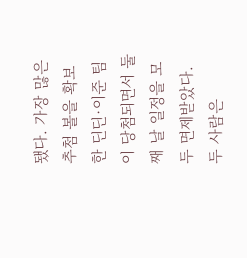됐다. 가장 많은 추첨 볼을 확보한 딘딘·이준 팀이 당첨되면서 둘째 날 일정을 모두 면제받았다. 두 사람은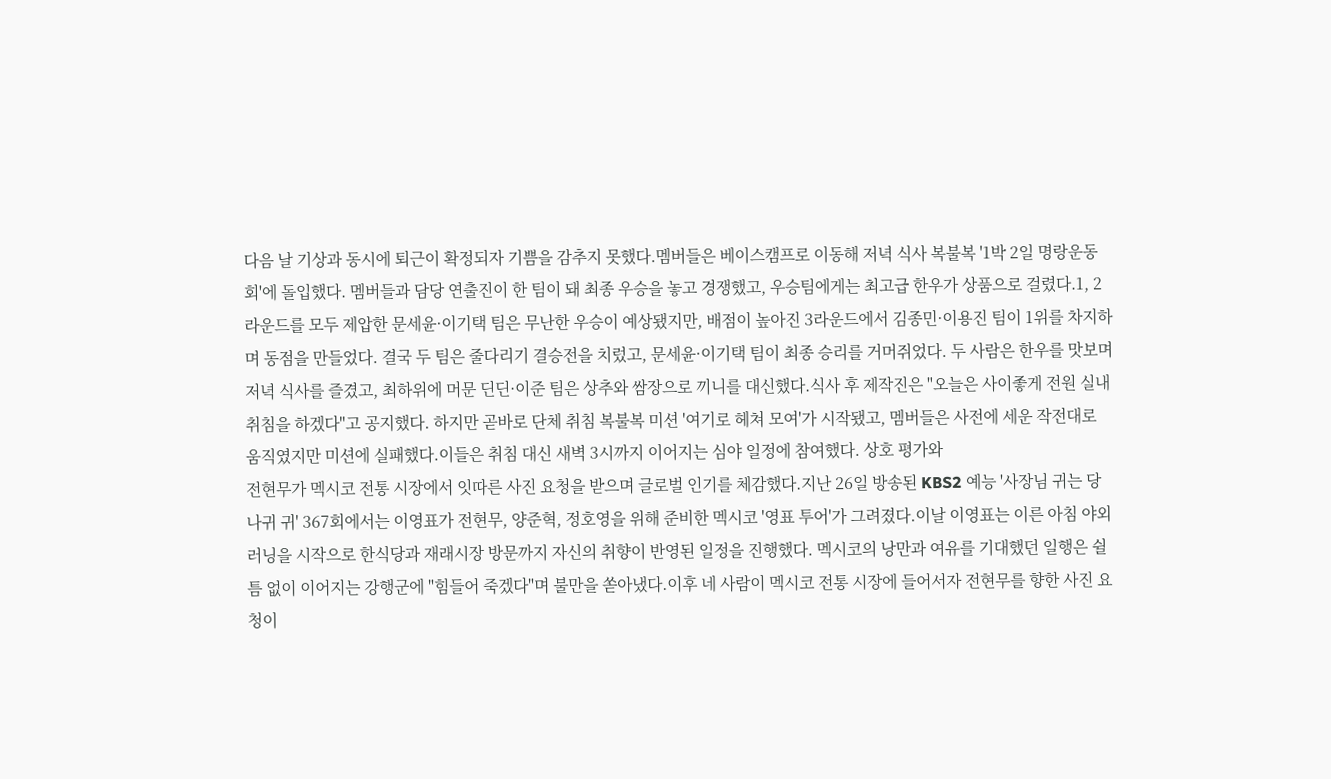다음 날 기상과 동시에 퇴근이 확정되자 기쁨을 감추지 못했다.멤버들은 베이스캠프로 이동해 저녁 식사 복불복 '1박 2일 명랑운동회'에 돌입했다. 멤버들과 담당 연출진이 한 팀이 돼 최종 우승을 놓고 경쟁했고, 우승팀에게는 최고급 한우가 상품으로 걸렸다.1, 2라운드를 모두 제압한 문세윤·이기택 팀은 무난한 우승이 예상됐지만, 배점이 높아진 3라운드에서 김종민·이용진 팀이 1위를 차지하며 동점을 만들었다. 결국 두 팀은 줄다리기 결승전을 치렀고, 문세윤·이기택 팀이 최종 승리를 거머쥐었다. 두 사람은 한우를 맛보며 저녁 식사를 즐겼고, 최하위에 머문 딘딘·이준 팀은 상추와 쌈장으로 끼니를 대신했다.식사 후 제작진은 "오늘은 사이좋게 전원 실내 취침을 하겠다"고 공지했다. 하지만 곧바로 단체 취침 복불복 미션 '여기로 헤쳐 모여'가 시작됐고, 멤버들은 사전에 세운 작전대로 움직였지만 미션에 실패했다.이들은 취침 대신 새벽 3시까지 이어지는 심야 일정에 참여했다. 상호 평가와
전현무가 멕시코 전통 시장에서 잇따른 사진 요청을 받으며 글로벌 인기를 체감했다.지난 26일 방송된 KBS2 예능 '사장님 귀는 당나귀 귀' 367회에서는 이영표가 전현무, 양준혁, 정호영을 위해 준비한 멕시코 '영표 투어'가 그려졌다.이날 이영표는 이른 아침 야외 러닝을 시작으로 한식당과 재래시장 방문까지 자신의 취향이 반영된 일정을 진행했다. 멕시코의 낭만과 여유를 기대했던 일행은 쉴 틈 없이 이어지는 강행군에 "힘들어 죽겠다"며 불만을 쏟아냈다.이후 네 사람이 멕시코 전통 시장에 들어서자 전현무를 향한 사진 요청이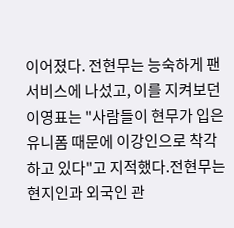이어졌다. 전현무는 능숙하게 팬서비스에 나섰고, 이를 지켜보던 이영표는 "사람들이 현무가 입은 유니폼 때문에 이강인으로 착각하고 있다"고 지적했다.전현무는 현지인과 외국인 관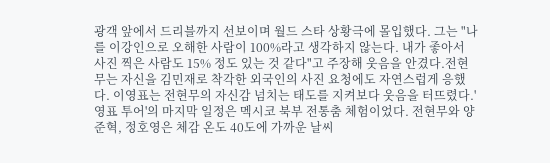광객 앞에서 드리블까지 선보이며 월드 스타 상황극에 몰입했다. 그는 "나를 이강인으로 오해한 사람이 100%라고 생각하지 않는다. 내가 좋아서 사진 찍은 사람도 15% 정도 있는 것 같다"고 주장해 웃음을 안겼다.전현무는 자신을 김민재로 착각한 외국인의 사진 요청에도 자연스럽게 응했다. 이영표는 전현무의 자신감 넘치는 태도를 지켜보다 웃음을 터뜨렸다.'영표 투어'의 마지막 일정은 멕시코 북부 전통춤 체험이었다. 전현무와 양준혁, 정호영은 체감 온도 40도에 가까운 날씨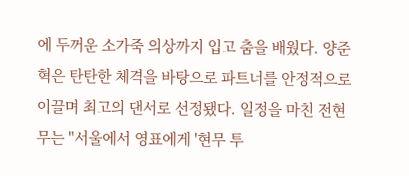에 두꺼운 소가죽 의상까지 입고 춤을 배웠다. 양준혁은 탄탄한 체격을 바탕으로 파트너를 안정적으로 이끌며 최고의 댄서로 선정됐다. 일정을 마친 전현무는 "서울에서 영표에게 '현무 투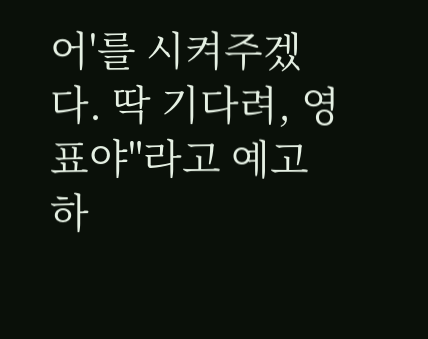어'를 시켜주겠다. 딱 기다려, 영표야"라고 예고하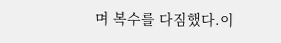며 복수를 다짐했다.이